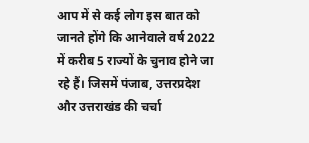आप में से कई लोग इस बात को जानते होंगे कि आनेवाले वर्ष 2022 में करीब 5 राज्यों के चुनाव होने जा रहे हैं। जिसमें पंजाब, उत्तरप्रदेश और उत्तराखंड की चर्चा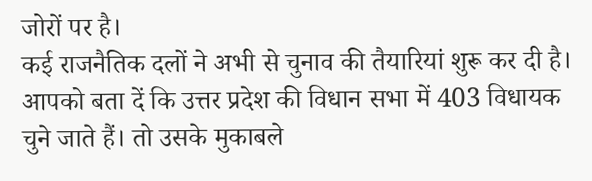जोरों पर है।
कई राजनैतिक दलों ने अभी से चुनाव की तैयारियां शुरू कर दी है। आपको बता दें कि उत्तर प्रदेश की विधान सभा में 403 विधायक चुने जाते हैं। तो उसके मुकाबले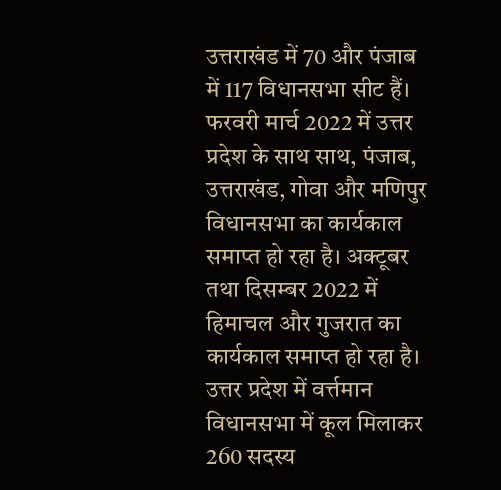उत्तराखंड में 70 और पंजाब में 117 विधानसभा सीट हैं।
फरवरी मार्च 2022 में उत्तर प्रदेश के साथ साथ, पंजाब, उत्तराखंड, गोवा और मणिपुर विधानसभा का कार्यकाल समाप्त हो रहा है। अक्टूबर तथा दिसम्बर 2022 में हिमाचल और गुजरात का कार्यकाल समाप्त हो रहा है।
उत्तर प्रदेश में वर्त्तमान विधानसभा में कूल मिलाकर 260 सदस्य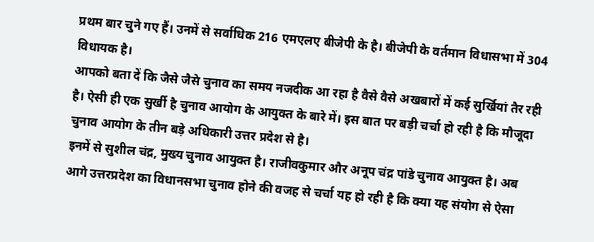प्रथम बार चुने गए हैं। उनमें से सर्वाधिक 216 एमएलए बीजेपी के है। बीजेपी के वर्तमान विधासभा में 304 विधायक है।
आपको बता दें कि जैसे जैसे चुनाव का समय नजदीक आ रहा है वैसे वैसे अखबारों में कई सुर्खियां तैर रही है। ऐसी ही एक सुर्खी है चुनाव आयोग के आयुक्त के बारे में। इस बात पर बड़ी चर्चा हो रही है कि मौजूदा चुनाव आयोग के तीन बड़े अधिकारी उत्तर प्रदेश से है।
इनमें से सुशील चंद्र, मुख्य चुनाव आयुक्त है। राजीवकुमार और अनूप चंद्र पांडे चुनाव आयुक्त है। अब आगे उत्तरप्रदेश का विधानसभा चुनाव होने की वजह से चर्चा यह हो रही है कि क्या यह संयोग से ऐसा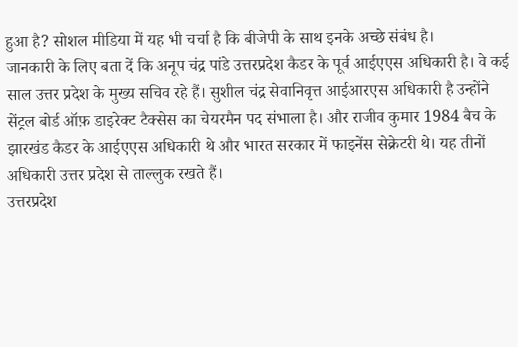हुआ है? सोशल मीडिया में यह भी चर्चा है कि बीजेपी के साथ इनके अच्छे संबंध है।
जानकारी के लिए बता दें कि अनूप चंद्र पांडे उत्तरप्रदेश कैडर के पूर्व आईएएस अधिकारी है। वे कई साल उत्तर प्रदेश के मुख्य सचिव रहे हैं। सुशील चंद्र सेवानिवृत्त आईआरएस अधिकारी है उन्होंने सेंट्रल बोर्ड ऑफ़ डाइरेक्ट टैक्सेस का चेयरमैन पद संभाला है। और राजीव कुमार 1984 बैच के झारखंड कैडर के आईएएस अधिकारी थे और भारत सरकार में फाइनेंस सेक्रेटरी थे। यह तीनों अधिकारी उत्तर प्रदेश से ताल्लुक रखते हैं।
उत्तरप्रदेश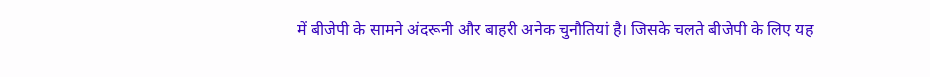में बीजेपी के सामने अंदरूनी और बाहरी अनेक चुनौतियां है। जिसके चलते बीजेपी के लिए यह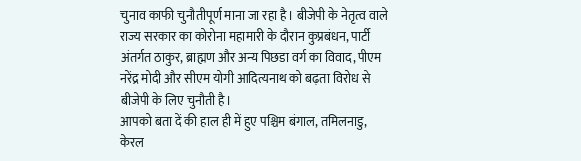चुनाव काफी चुनौतीपूर्ण माना जा रहा है। बीजेपी के नेतृत्व वाले राज्य सरकार का कोरोना महामारी के दौरान कुप्रबंधन, पार्टी अंतर्गत ठाकुर, ब्राह्मण और अन्य पिछडा वर्ग का विवाद, पीएम नरेंद्र मोदी और सीएम योगी आदित्यनाथ को बढ़ता विरोध से बीजेपी के लिए चुनौती है।
आपको बता दें की हाल ही में हुए पश्चिम बंगाल, तमिलनाडु, केरल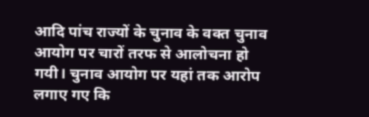आदि पांच राज्यों के चुनाव के वक्त चुनाव आयोग पर चारों तरफ से आलोचना हो गयी। चुनाव आयोग पर यहां तक आरोप लगाए गए कि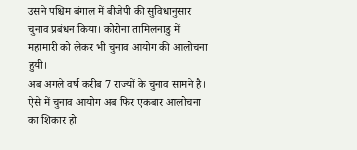उसने पश्चिम बंगाल में बीजेपी की सुविधानुसार चुनाव प्रबंधन किया। कोरोना तामिलनाडु में महामारी को लेकर भी चुनाव आयोग की आलोचना हुयी।
अब अगले वर्ष करीब 7 राज्यों के चुनाव सामने है। ऐसे में चुनाव आयोग अब फिर एकबार आलोचना का शिकार हो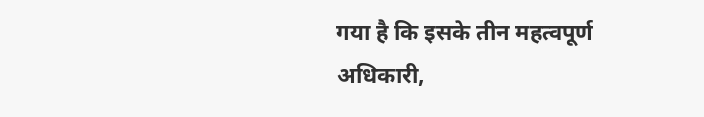गया है कि इसके तीन महत्वपूर्ण अधिकारी,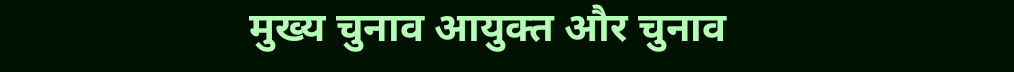मुख्य चुनाव आयुक्त और चुनाव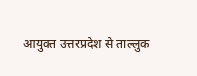आयुक्त उत्तरप्रदेश से ताल्लुक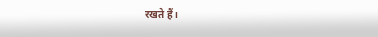रखते हैं।